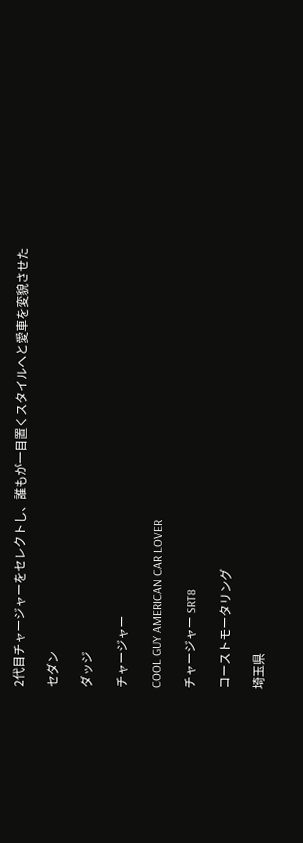2代目チャージャーをセレクトし、誰もが一目置くスタイルへと愛車を変貌させた

セダン

ダッジ

チャージャー

COOL GUY AMERICAN CAR LOVER

チャージャー SRT8

コーストモータリング

埼玉県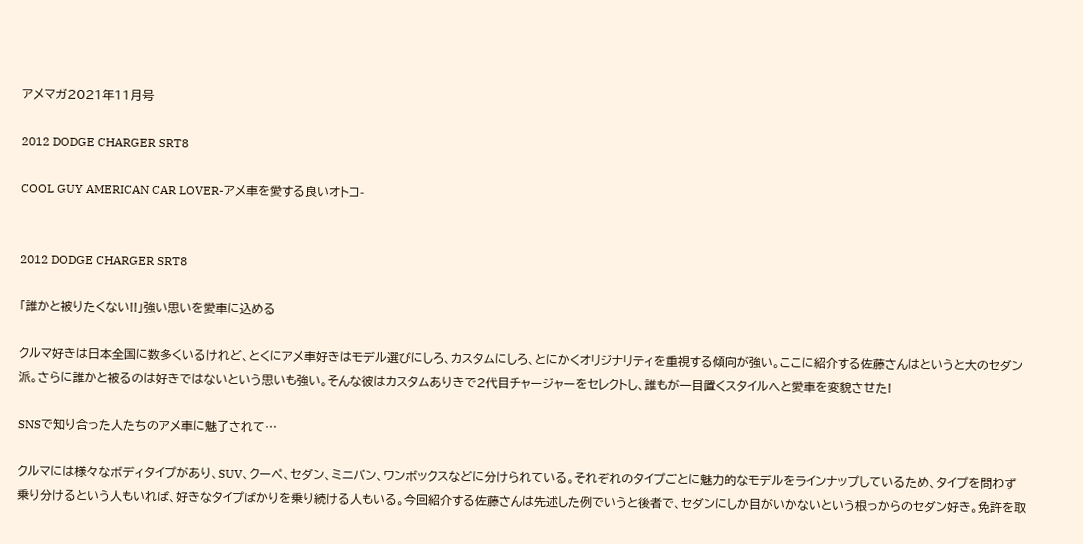アメマガ2021年11月号

2012 DODGE CHARGER SRT8

COOL GUY AMERICAN CAR LOVER-アメ車を愛する良いオトコ-


2012 DODGE CHARGER SRT8

「誰かと被りたくない!!」強い思いを愛車に込める

クルマ好きは日本全国に数多くいるけれど、とくにアメ車好きはモデル選びにしろ、カスタムにしろ、とにかくオリジナリティを重視する傾向が強い。ここに紹介する佐藤さんはというと大のセダン派。さらに誰かと被るのは好きではないという思いも強い。そんな彼はカスタムありきで2代目チャージャーをセレクトし、誰もが一目置くスタイルへと愛車を変貌させた!

SNSで知り合った人たちのアメ車に魅了されて…

クルマには様々なボディタイプがあり、SUV、クーペ、セダン、ミニバン、ワンボックスなどに分けられている。それぞれのタイプごとに魅力的なモデルをラインナップしているため、タイプを問わず乗り分けるという人もいれば、好きなタイプばかりを乗り続ける人もいる。今回紹介する佐藤さんは先述した例でいうと後者で、セダンにしか目がいかないという根っからのセダン好き。免許を取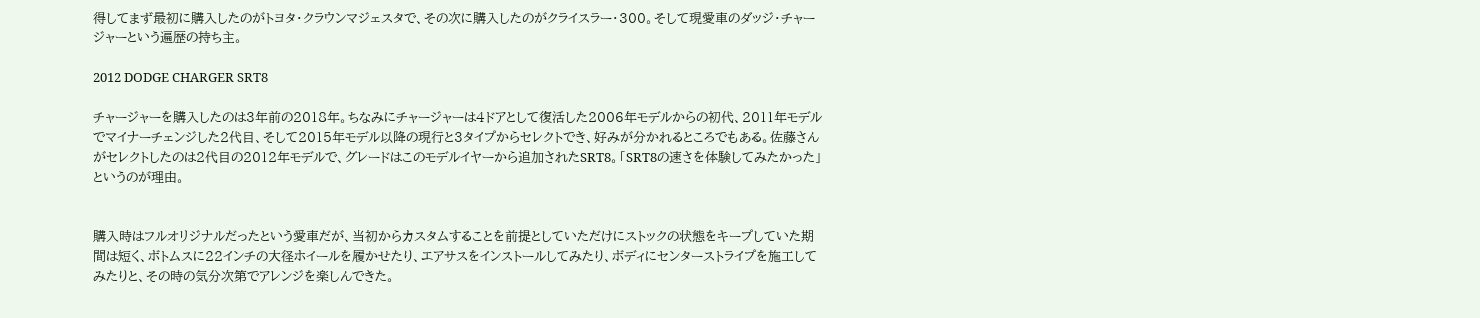得してまず最初に購入したのがトヨタ・クラウンマジェスタで、その次に購入したのがクライスラー・300。そして現愛車のダッジ・チャージャーという遍歴の持ち主。

2012 DODGE CHARGER SRT8

チャージャーを購入したのは3年前の2018年。ちなみにチャージャーは4ドアとして復活した2006年モデルからの初代、2011年モデルでマイナーチェンジした2代目、そして2015年モデル以降の現行と3タイプからセレクトでき、好みが分かれるところでもある。佐藤さんがセレクトしたのは2代目の2012年モデルで、グレードはこのモデルイヤーから追加されたSRT8。「SRT8の速さを体験してみたかった」というのが理由。


購入時はフルオリジナルだったという愛車だが、当初からカスタムすることを前提としていただけにストックの状態をキープしていた期間は短く、ボトムスに22インチの大径ホイールを履かせたり、エアサスをインストールしてみたり、ボディにセンターストライプを施工してみたりと、その時の気分次第でアレンジを楽しんできた。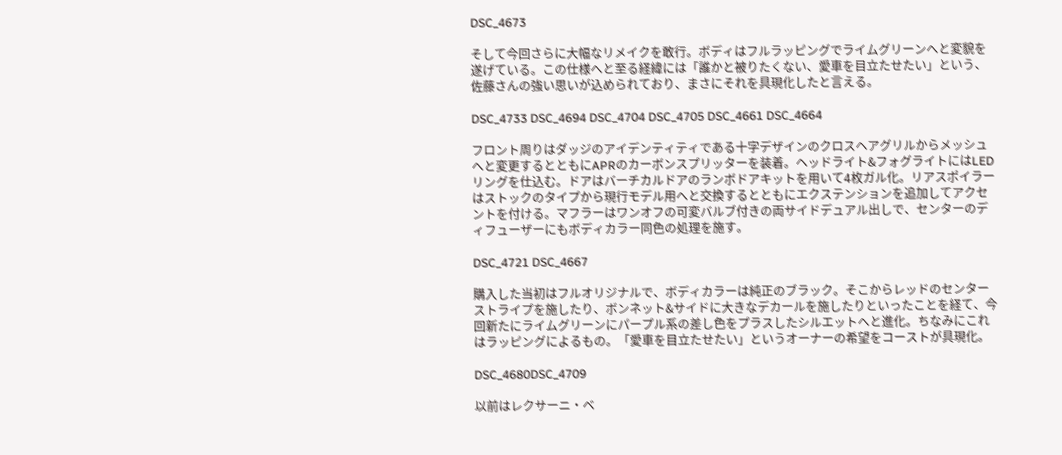DSC_4673

そして今回さらに大幅なリメイクを敢行。ボディはフルラッピングでライムグリーンへと変貌を遂げている。この仕様へと至る経緯には「誰かと被りたくない、愛車を目立たせたい」という、佐藤さんの強い思いが込められており、まさにそれを具現化したと言える。

DSC_4733 DSC_4694 DSC_4704 DSC_4705 DSC_4661 DSC_4664

フロント周りはダッジのアイデンティティである十字デザインのクロスヘアグリルからメッシュへと変更するとともにAPRのカーボンスプリッターを装着。ヘッドライト&フォグライトにはLEDリングを仕込む。ドアはバーチカルドアのランボドアキットを用いて4枚ガル化。リアスポイラーはストックのタイプから現行モデル用へと交換するとともにエクステンションを追加してアクセントを付ける。マフラーはワンオフの可変バルブ付きの両サイドデュアル出しで、センターのディフューザーにもボディカラー同色の処理を施す。

DSC_4721 DSC_4667

購入した当初はフルオリジナルで、ボディカラーは純正のブラック。そこからレッドのセンターストライプを施したり、ボンネット&サイドに大きなデカールを施したりといったことを経て、今回新たにライムグリーンにパープル系の差し色をプラスしたシルエットへと進化。ちなみにこれはラッピングによるもの。「愛車を目立たせたい」というオーナーの希望をコーストが具現化。

DSC_4680DSC_4709

以前はレクサーニ・ベ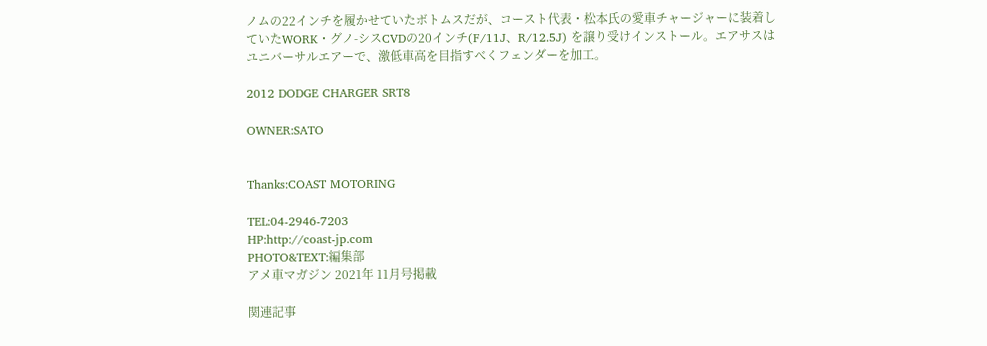ノムの22インチを履かせていたボトムスだが、コースト代表・松本氏の愛車チャージャーに装着していたWORK・グノ-シスCVDの20インチ(F/11J、R/12.5J) を譲り受けインストール。エアサスはユニバーサルエアーで、激低車高を目指すべくフェンダーを加工。

2012 DODGE CHARGER SRT8

OWNER:SATO


Thanks:COAST MOTORING

TEL:04-2946-7203
HP:http://coast-jp.com
PHOTO&TEXT:編集部
アメ車マガジン 2021年 11月号掲載

関連記事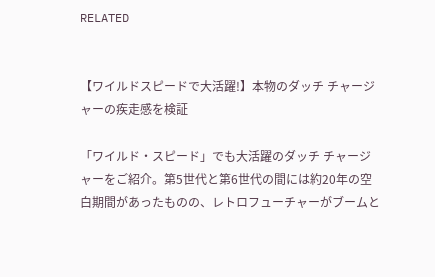RELATED


【ワイルドスピードで大活躍!】本物のダッチ チャージャーの疾走感を検証

「ワイルド・スピード」でも大活躍のダッチ チャージャーをご紹介。第5世代と第6世代の間には約20年の空白期間があったものの、レトロフューチャーがブームと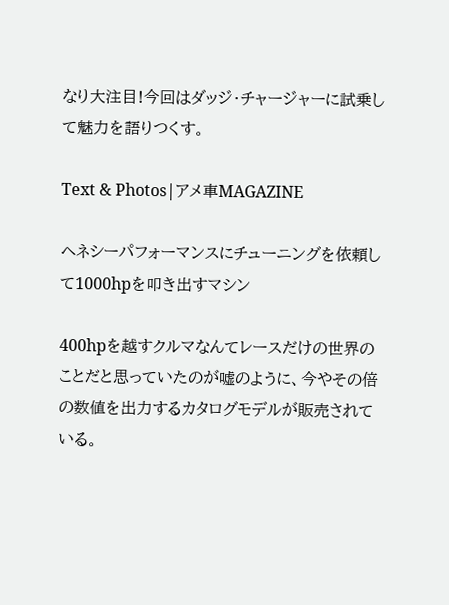なり大注目!今回はダッジ・チャージャーに試乗して魅力を語りつくす。

Text & Photos|アメ車MAGAZINE

ヘネシーパフォーマンスにチューニングを依頼して1000hpを叩き出すマシン

400hpを越すクルマなんてレースだけの世界のことだと思っていたのが嘘のように、今やその倍の数値を出力するカタログモデルが販売されている。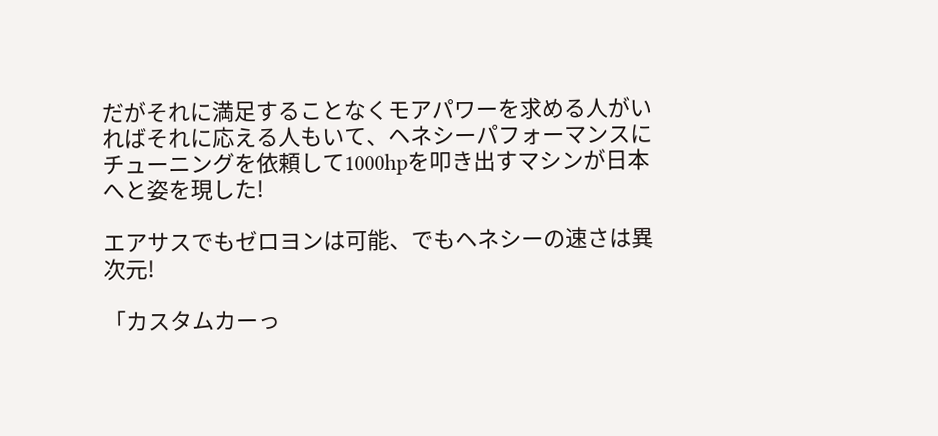だがそれに満足することなくモアパワーを求める人がいればそれに応える人もいて、ヘネシーパフォーマンスにチューニングを依頼して1000hpを叩き出すマシンが日本へと姿を現した!

エアサスでもゼロヨンは可能、でもヘネシーの速さは異次元!

「カスタムカーっ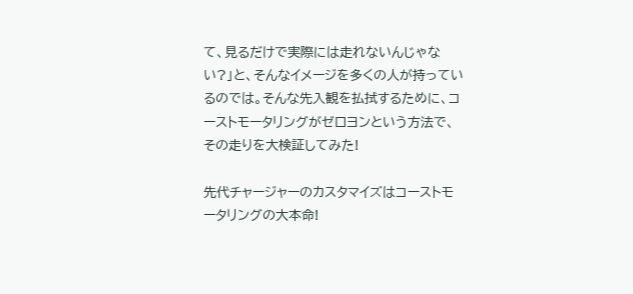て、見るだけで実際には走れないんじゃない?」と、そんなイメージを多くの人が持っているのでは。そんな先入観を払拭するために、コーストモータリングがゼロヨンという方法で、その走りを大検証してみた!

先代チャージャーのカスタマイズはコーストモータリングの大本命!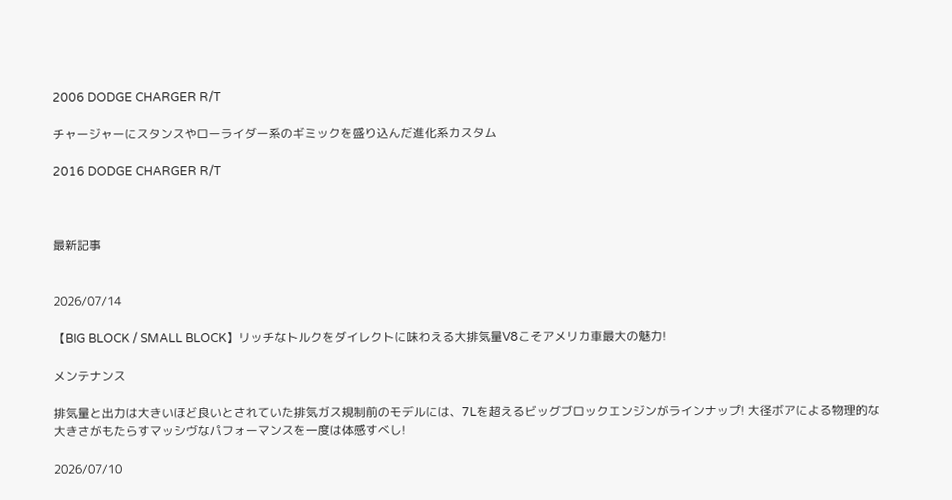2006 DODGE CHARGER R/T

チャージャーにスタンスやローライダー系のギミックを盛り込んだ進化系カスタム

2016 DODGE CHARGER R/T



最新記事


2026/07/14

【BIG BLOCK / SMALL BLOCK】リッチなトルクをダイレクトに味わえる大排気量V8こそアメリカ車最大の魅力!

メンテナンス

排気量と出力は大きいほど良いとされていた排気ガス規制前のモデルには、7Lを超えるビッグブロックエンジンがラインナップ! 大径ボアによる物理的な大きさがもたらすマッシヴなパフォーマンスを一度は体感すべし!

2026/07/10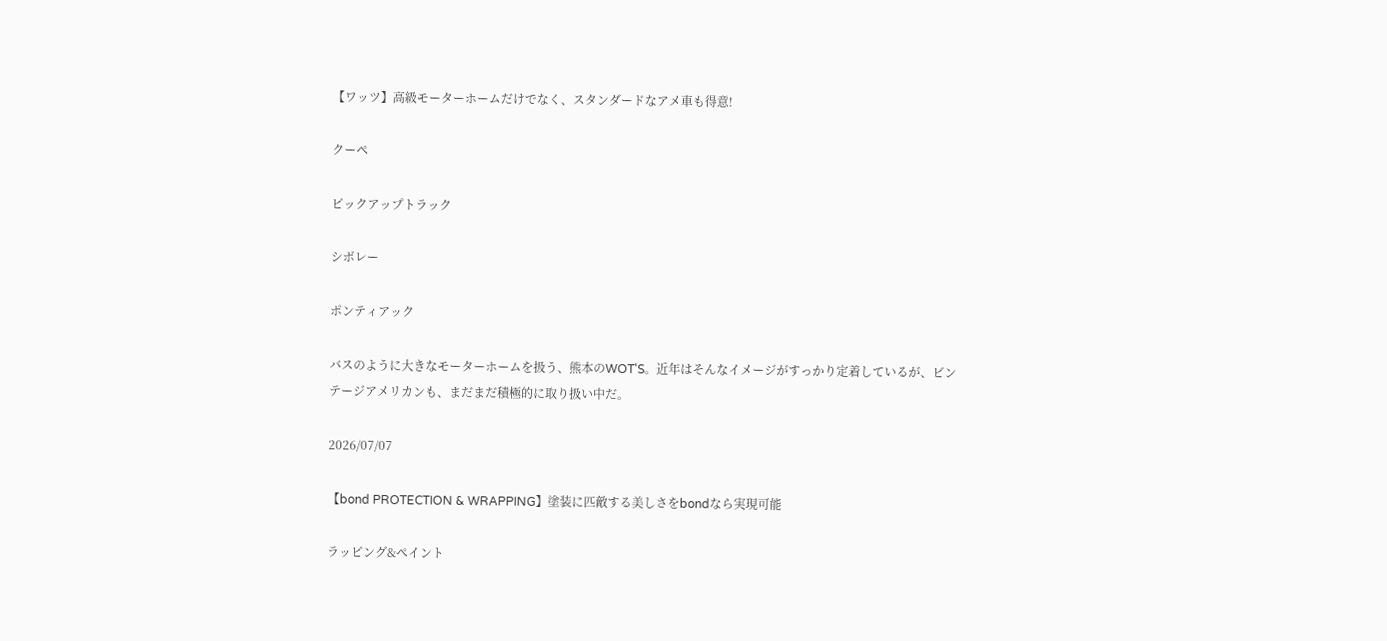【ワッツ】高級モーターホームだけでなく、スタンダードなアメ車も得意!

クーペ

ピックアップトラック

シボレー

ポンティアック

バスのように大きなモーターホームを扱う、熊本のWOT'S。近年はそんなイメージがすっかり定着しているが、ビンテージアメリカンも、まだまだ積極的に取り扱い中だ。

2026/07/07

【bond PROTECTION & WRAPPING】塗装に匹敵する美しさをbondなら実現可能

ラッピング&ペイント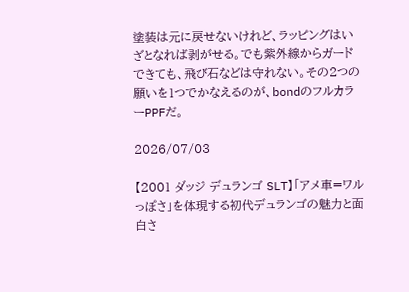塗装は元に戻せないけれど、ラッピングはいざとなれば剥がせる。でも紫外線からガードできても、飛び石などは守れない。その2つの願いを1つでかなえるのが、bondのフルカラーPPFだ。

2026/07/03

【2001 ダッジ デュランゴ SLT】「アメ車=ワルっぽさ」を体現する初代デュランゴの魅力と面白さ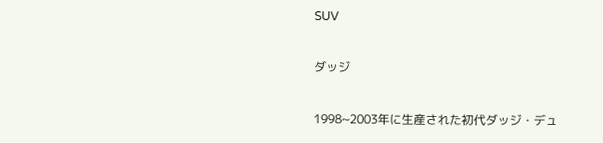SUV

ダッジ

1998~2003年に生産された初代ダッジ・デュ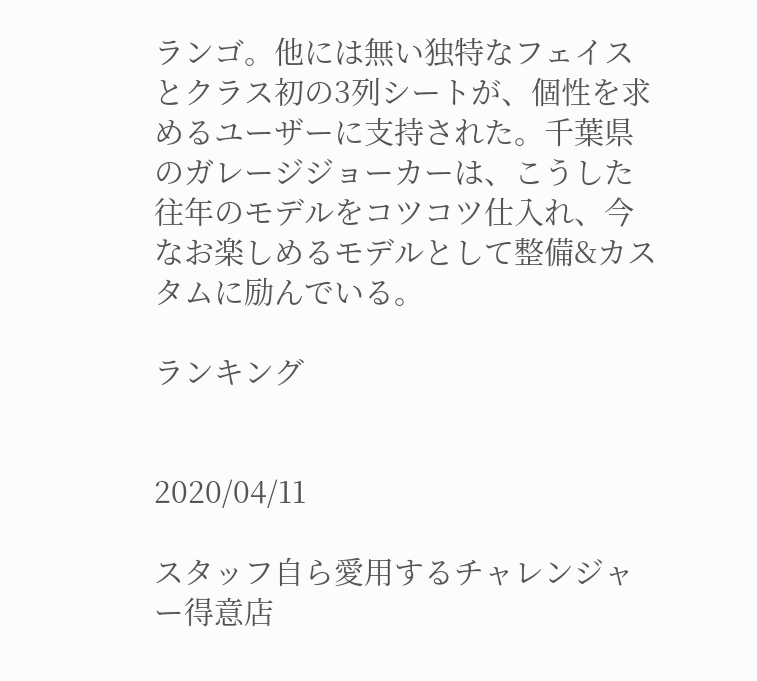ランゴ。他には無い独特なフェイスとクラス初の3列シートが、個性を求めるユーザーに支持された。千葉県のガレージジョーカーは、こうした往年のモデルをコツコツ仕入れ、今なお楽しめるモデルとして整備&カスタムに励んでいる。

ランキング


2020/04/11

スタッフ自ら愛用するチャレンジャー得意店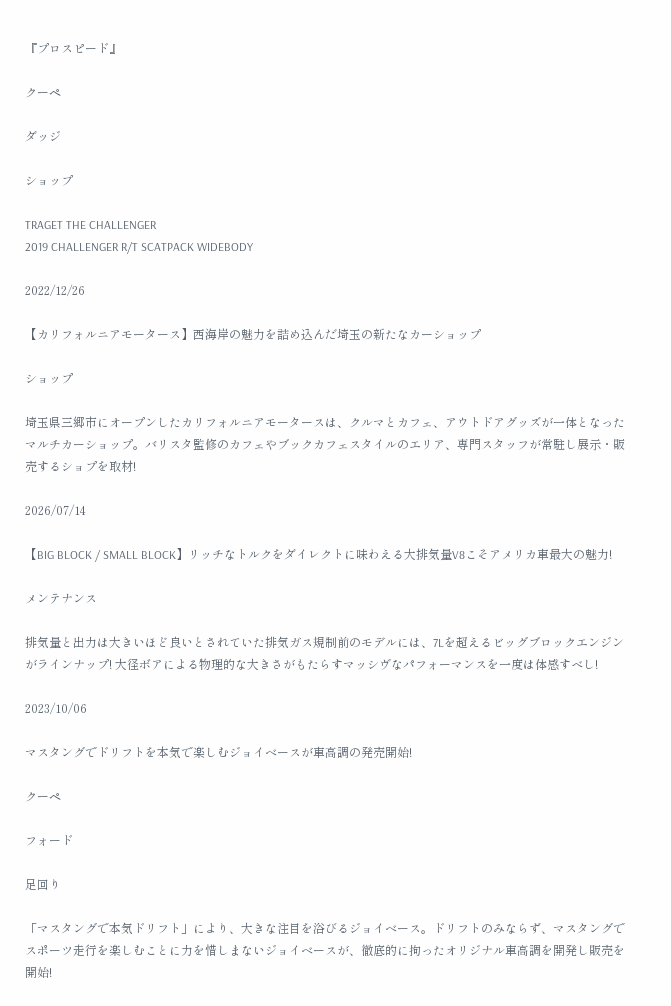『プロスピード』

クーペ

ダッジ

ショップ

TRAGET THE CHALLENGER
2019 CHALLENGER R/T SCATPACK WIDEBODY

2022/12/26

【カリフォルニアモータース】西海岸の魅力を詰め込んだ埼玉の新たなカーショップ

ショップ

埼玉県三郷市にオープンしたカリフォルニアモータースは、クルマとカフェ、アウトドアグッズが一体となったマルチカーショップ。バリスタ監修のカフェやブックカフェスタイルのエリア、専門スタッフが常駐し展示・販売するショプを取材!

2026/07/14

【BIG BLOCK / SMALL BLOCK】リッチなトルクをダイレクトに味わえる大排気量V8こそアメリカ車最大の魅力!

メンテナンス

排気量と出力は大きいほど良いとされていた排気ガス規制前のモデルには、7Lを超えるビッグブロックエンジンがラインナップ! 大径ボアによる物理的な大きさがもたらすマッシヴなパフォーマンスを一度は体感すべし!

2023/10/06

マスタングでドリフトを本気で楽しむジョイベースが車高調の発売開始!

クーペ

フォード

足回り

「マスタングで本気ドリフト」により、大きな注目を浴びるジョイベース。ドリフトのみならず、マスタングでスポーツ走行を楽しむことに力を惜しまないジョイベースが、徹底的に拘ったオリジナル車高調を開発し販売を開始!